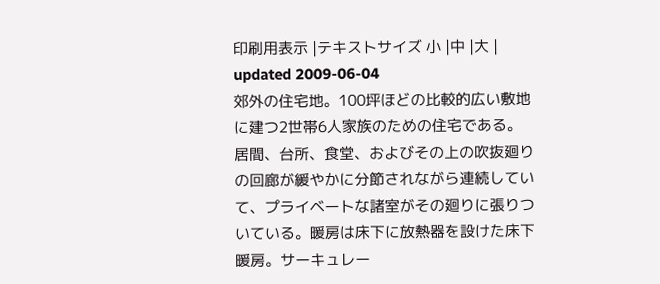印刷用表示 |テキストサイズ 小 |中 |大 | updated 2009-06-04
郊外の住宅地。100坪ほどの比較的広い敷地に建つ2世帯6人家族のための住宅である。 居間、台所、食堂、およびその上の吹抜廻りの回廊が緩やかに分節されながら連続していて、プライベートな諸室がその廻りに張りついている。暖房は床下に放熱器を設けた床下暖房。サーキュレー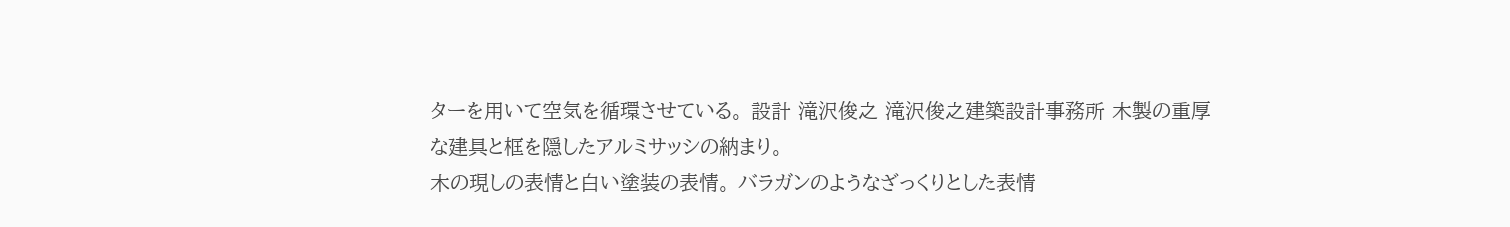ターを用いて空気を循環させている。 設計 滝沢俊之 滝沢俊之建築設計事務所 木製の重厚な建具と框を隠したアルミサッシの納まり。
木の現しの表情と白い塗装の表情。 バラガンのようなざっくりとした表情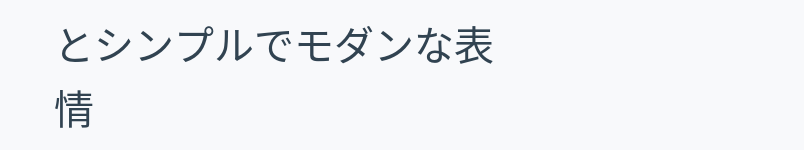とシンプルでモダンな表情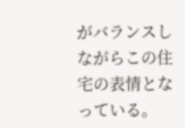がバランスしながらこの住宅の表情となっている。